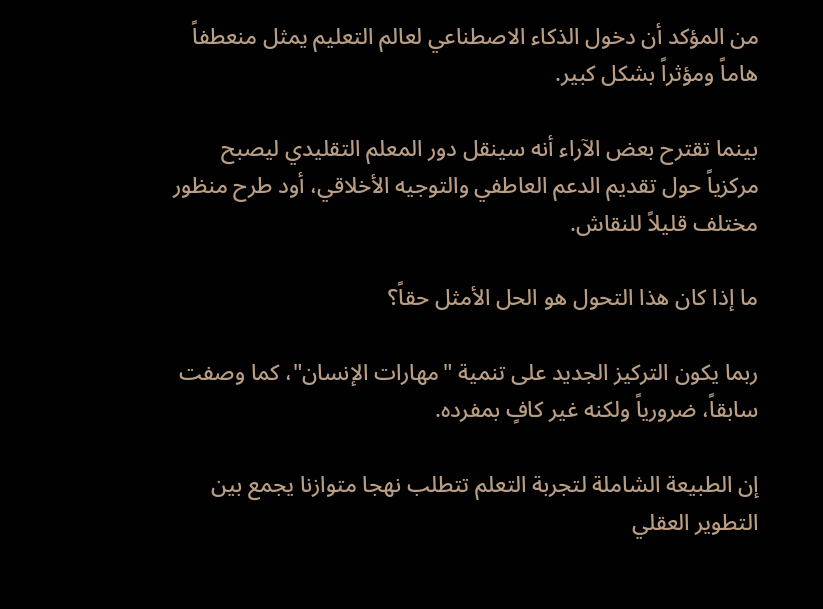من المؤكد أن دخول الذكاء الاصطناعي لعالم التعليم يمثل منعطفاً هاماً ومؤثراً بشكل كبير.

بينما تقترح بعض الآراء أنه سينقل دور المعلم التقليدي ليصبح مركزياً حول تقديم الدعم العاطفي والتوجيه الأخلاقي، أود طرح منظور مختلف قليلاً للنقاش.

ما إذا كان هذا التحول هو الحل الأمثل حقاً؟

ربما يكون التركيز الجديد على تنمية "مهارات الإنسان"، كما وصفت سابقاً، ضرورياً ولكنه غير كافٍ بمفرده.

إن الطبيعة الشاملة لتجربة التعلم تتطلب نهجا متوازنا يجمع بين التطوير العقلي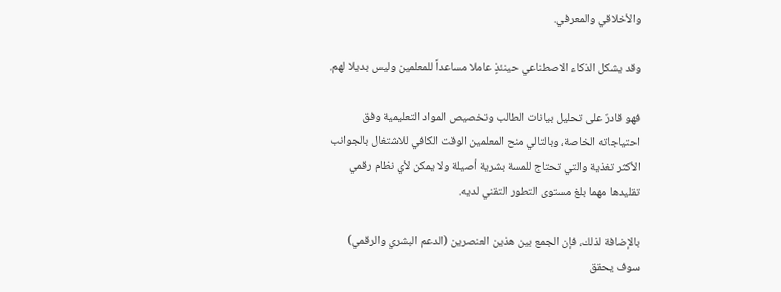والأخلاقي والمعرفي.

وقد يشكل الذكاء الاصطناعي حينئذٍ عاملا مساعداً للمعلمين وليس بديلا لهم.

فهو قادرٌ على تحليل بيانات الطالب وتخصيص المواد التعليمية وفق احتياجاته الخاصة، وبالتالي منح المعلمين الوقت الكافي للاشتغال بالجوانب الأكثر تغذية والتي تحتاج للمسة بشرية أصيلة ولا يمكن لأي نظام رقمي تقليدها مهما بلغ مستوى التطور التقني لديه.

بالإضافة لذلك، فإن الجمع بين هذين العنصرين (الدعم البشري والرقمي) سوف يحقق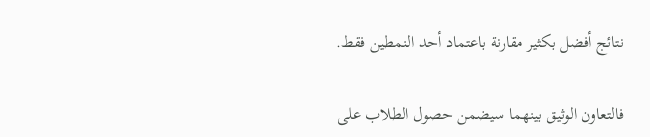نتائج أفضل بكثير مقارنة باعتماد أحد النمطين فقط.

فالتعاون الوثيق بينهما سيضمن حصول الطلاب على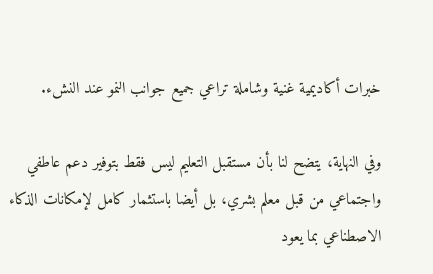خبرات أكاديمية غنية وشاملة تراعي جميع جوانب النمو عند النشء.

وفي النهاية، يتضح لنا بأن مستقبل التعليم ليس فقط بتوفير دعم عاطفي واجتماعي من قبل معلم بشري، بل أيضا باستثمار كامل لإمكانات الذكاء الاصطناعي بما يعود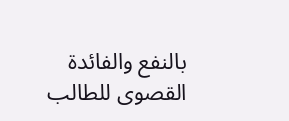بالنفع والفائدة القصوى للطالب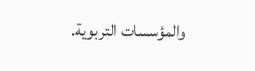والمؤسسات التربوية.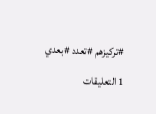#تركيزهم #تعدد #بعدي

1 التعليقات